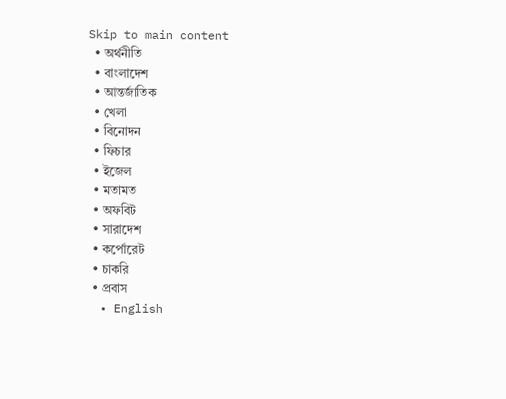Skip to main content
  • অর্থনীতি
  • বাংলাদেশ
  • আন্তর্জাতিক
  • খেলা
  • বিনোদন
  • ফিচার
  • ইজেল
  • মতামত
  • অফবিট
  • সারাদেশ
  • কর্পোরেট
  • চাকরি
  • প্রবাস
  • English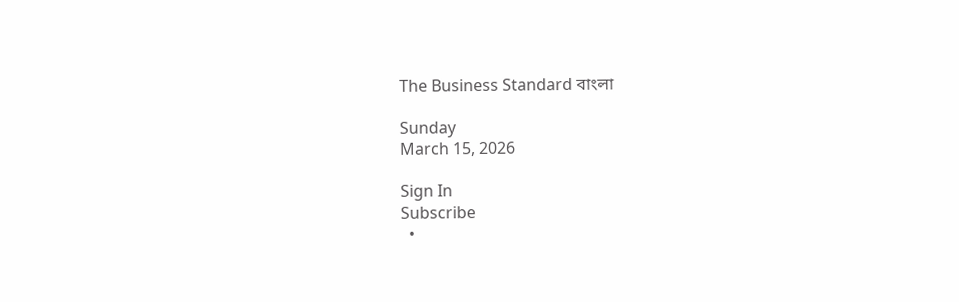The Business Standard বাংলা

Sunday
March 15, 2026

Sign In
Subscribe
  •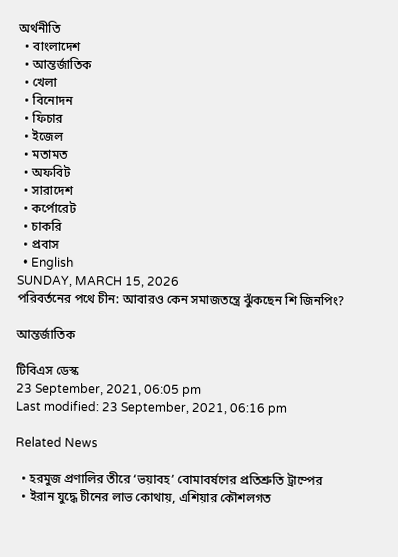অর্থনীতি
  • বাংলাদেশ
  • আন্তর্জাতিক
  • খেলা
  • বিনোদন
  • ফিচার
  • ইজেল
  • মতামত
  • অফবিট
  • সারাদেশ
  • কর্পোরেট
  • চাকরি
  • প্রবাস
  • English
SUNDAY, MARCH 15, 2026
পরিবর্তনের পথে চীন: আবারও কেন সমাজতন্ত্রে ঝুঁকছেন শি জিনপিং?

আন্তর্জাতিক

টিবিএস ডেস্ক
23 September, 2021, 06:05 pm
Last modified: 23 September, 2021, 06:16 pm

Related News

  • হরমুজ প্রণালির তীরে ‘ভয়াবহ’ বোমাবর্ষণের প্রতিশ্রুতি ট্রাম্পের
  • ইরান যুদ্ধে চীনের লাভ কোথায়, এশিয়ার কৌশলগত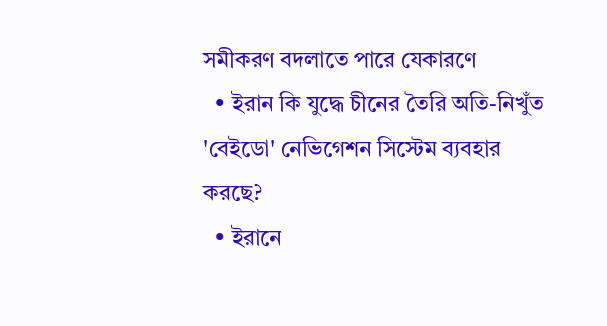সমীকরণ বদলাতে পারে যেকারণে
  • ইরান কি যুদ্ধে চীনের তৈরি অতি-নিখুঁত 'বেইডো' নেভিগেশন সিস্টেম ব্যবহার করছে?
  • ইরানে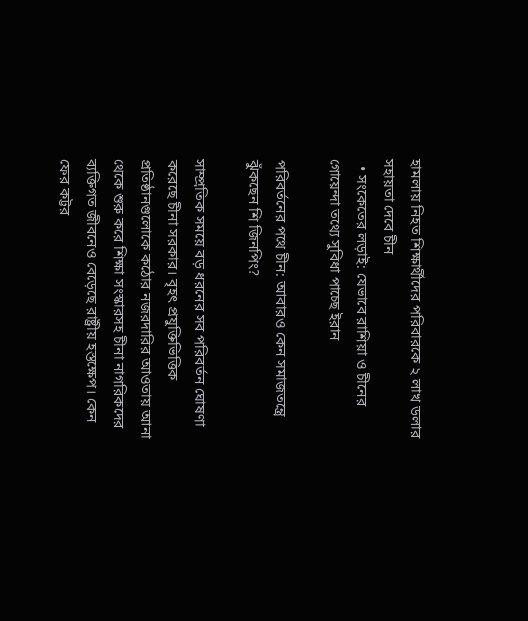হামলায় নিহত শিক্ষার্থীদের পরিবারকে ২ লাখ ডলার সহায়তা দেবে চীন
  • সংকেতের লড়াই: যেভাবে রাশিয়া ও চীনের গোয়েন্দা তথ্যে সুবিধা পাচ্ছে ইরান

পরিবর্তনের পথে চীন: আবারও কেন সমাজতন্ত্রে ঝুঁকছেন শি জিনপিং?

সাম্প্রতিক সময়ে বড় ধরনের সব পরিবর্তন ঘোষণা করেছে চীনা সরকার। বৃহৎ প্রযুক্তিভিত্তিক প্রতিষ্ঠানগুলোকে কঠোর নজরদারির আওতায় আনা থেকে শুরু করে শিক্ষা সংস্কারসহ চীনা নাগরিকদের ব্যক্তিগত জীবনেও বেড়েছে রাষ্ট্রীয় হস্তক্ষেপ। কেন ফের কট্টর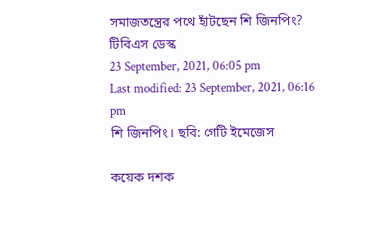সমাজতন্ত্রের পথে হাঁটছেন শি জিনপিং?
টিবিএস ডেস্ক
23 September, 2021, 06:05 pm
Last modified: 23 September, 2021, 06:16 pm
শি জিনপিং। ছবি: গেটি ইমেজেস

কয়েক দশক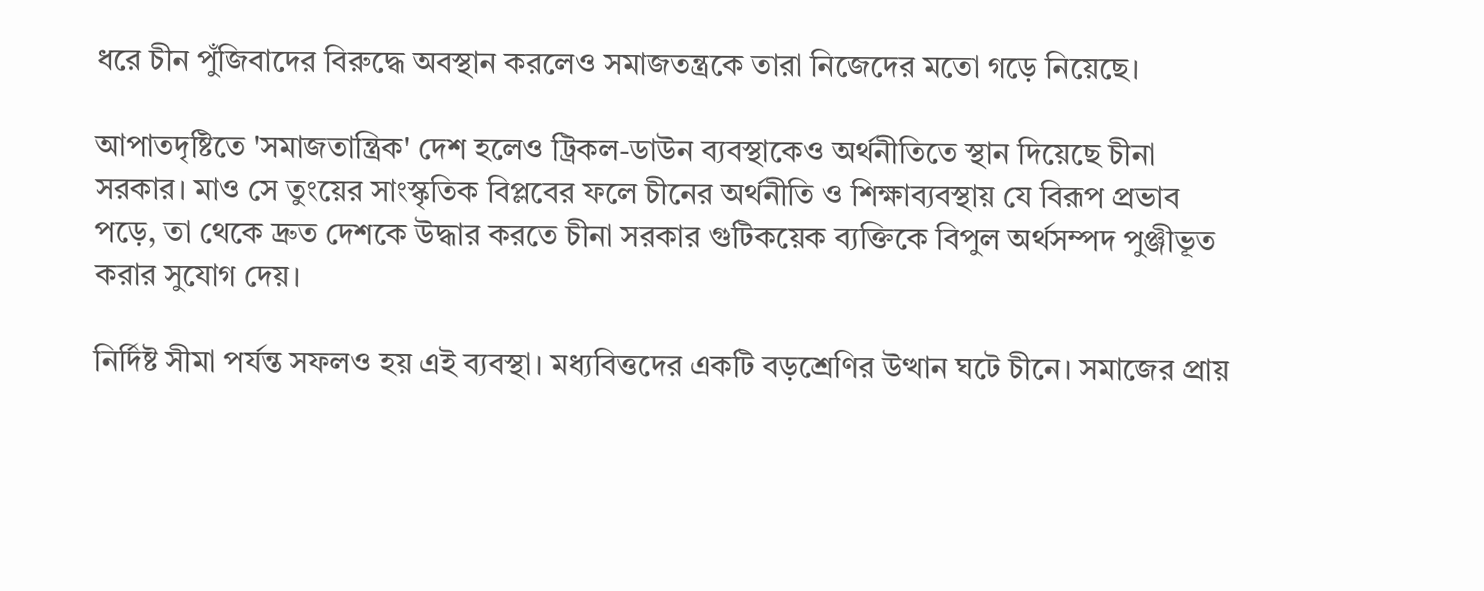ধরে চীন পুঁজিবাদের বিরুদ্ধে অবস্থান করলেও সমাজতন্ত্রকে তারা নিজেদের মতো গড়ে নিয়েছে।

আপাতদৃষ্টিতে 'সমাজতান্ত্রিক' দেশ হলেও ট্রিকল-ডাউন ব্যবস্থাকেও অর্থনীতিতে স্থান দিয়েছে চীনা সরকার। মাও সে তুংয়ের সাংস্কৃতিক বিপ্লবের ফলে চীনের অর্থনীতি ও শিক্ষাব্যবস্থায় যে বিরূপ প্রভাব পড়ে, তা থেকে দ্রুত দেশকে উদ্ধার করতে চীনা সরকার গুটিকয়েক ব্যক্তিকে বিপুল অর্থসম্পদ পুঞ্জীভূত করার সুযোগ দেয়।

নির্দিষ্ট সীমা পর্যন্ত সফলও হয় এই ব্যবস্থা। মধ্যবিত্তদের একটি বড়শ্রেণির উত্থান ঘটে চীনে। সমাজের প্রায়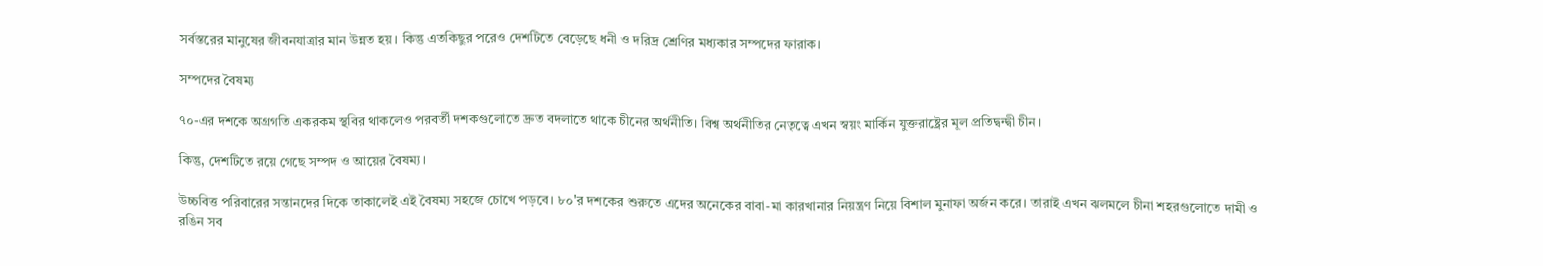সর্বস্তরের মানুষের জীবনযাত্রার মান উন্নত হয়। কিন্তু এতকিছুর পরেও দেশটিতে বেড়েছে ধনী ও দরিদ্র শ্রেণির মধ্যকার সম্পদের ফারাক।

সম্পদের বৈষম্য

৭০-এর দশকে অগ্রগতি একরকম স্থবির থাকলেও পরবর্তী দশকগুলোতে দ্রুত বদলাতে থাকে চীনের অর্থনীতি। বিশ্ব অর্থনীতির নেতৃত্বে এখন স্বয়ং মার্কিন যুক্তরাষ্ট্রের মূল প্রতিদ্বন্দ্বী চীন।

কিন্তু, দেশটিতে রয়ে গেছে সম্পদ ও আয়ের বৈষম্য।

উচ্চবিত্ত পরিবারের সন্তানদের দিকে তাকালেই এই বৈষম্য সহজে চোখে পড়বে। ৮০'র দশকের শুরুতে এদের অনেকের বাবা-মা কারখানার নিয়ন্ত্রণ নিয়ে বিশাল মুনাফা অর্জন করে। তারাই এখন ঝলমলে চীনা শহরগুলোতে দামী ও রঙিন সব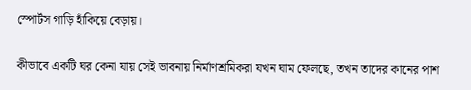স্পোর্টস গাড়ি হাঁকিয়ে বেড়ায়।

কীভাবে একটি ঘর কেনা যায় সেই ভাবনায় নির্মাণশ্রমিকরা যখন ঘাম ফেলছে, তখন তাদের কানের পাশ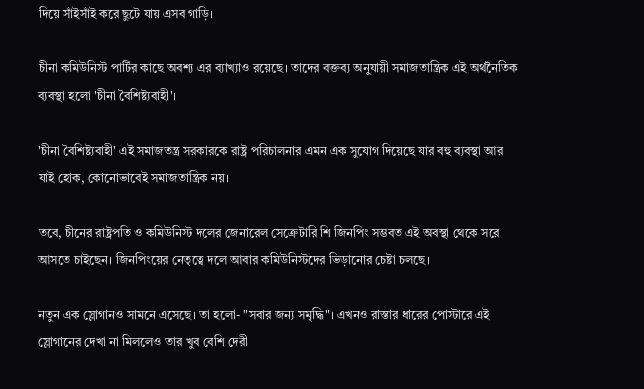দিয়ে সাঁইসাঁই করে ছুটে যায় এসব গাড়ি।

চীনা কমিউনিস্ট পার্টির কাছে অবশ্য এর ব্যাখ্যাও রয়েছে। তাদের বক্তব্য অনুযায়ী সমাজতান্ত্রিক এই অর্থনৈতিক ব্যবস্থা হলো 'চীনা বৈশিষ্ট্যবাহী'।

'চীনা বৈশিষ্ট্যবাহী' এই সমাজতন্ত্র সরকারকে রাষ্ট্র পরিচালনার এমন এক সুযোগ দিয়েছে যার বহু ব্যবস্থা আর যাই হোক, কোনোভাবেই সমাজতান্ত্রিক নয়।

তবে, চীনের রাষ্ট্রপতি ও কমিউনিস্ট দলের জেনারেল সেক্রেটারি শি জিনপিং সম্ভবত এই অবস্থা থেকে সরে আসতে চাইছেন। জিনপিংয়ের নেতৃত্বে দলে আবার কমিউনিস্টদের ভিড়ানোর চেষ্টা চলছে।

নতুন এক স্লোগানও সামনে এসেছে। তা হলো- "সবার জন্য সমৃদ্ধি"। এখনও রাস্তার ধারের পোস্টারে এই স্লোগানের দেখা না মিললেও তার খুব বেশি দেরী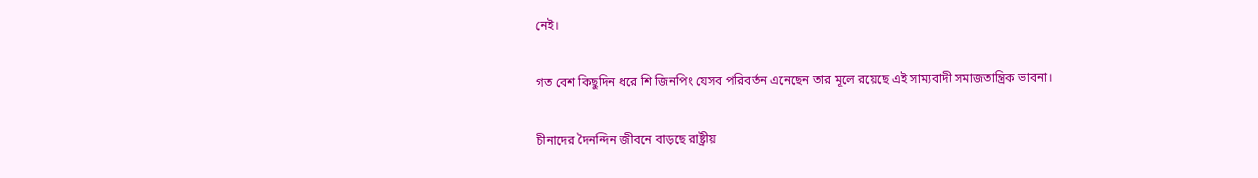নেই।

গত বেশ কিছুদিন ধরে শি জিনপিং যেসব পরিবর্তন এনেছেন তার মূলে রয়েছে এই সাম্যবাদী সমাজতান্ত্রিক ভাবনা।

চীনাদের দৈনন্দিন জীবনে বাড়ছে রাষ্ট্রীয়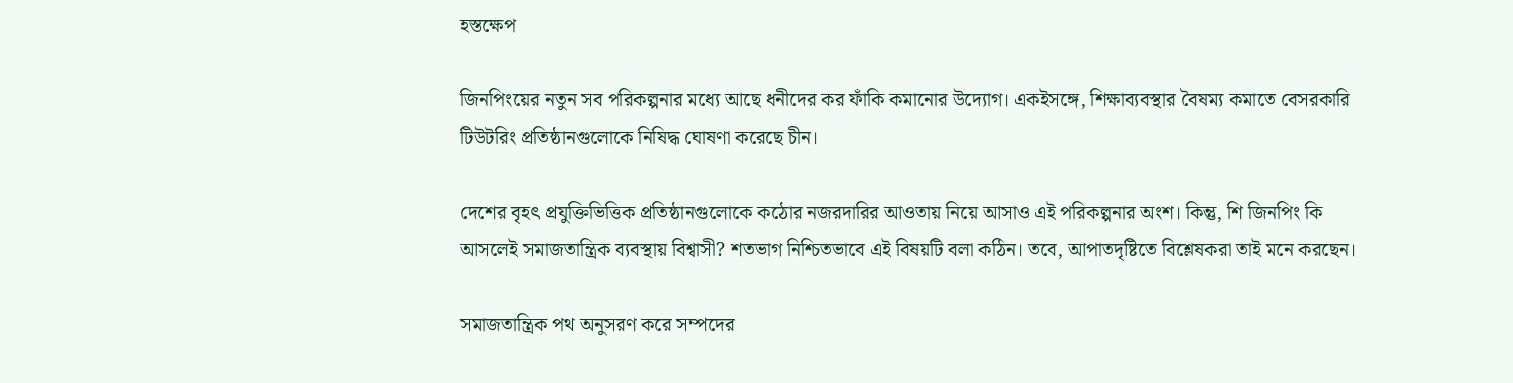হস্তক্ষেপ

জিনপিংয়ের নতুন সব পরিকল্পনার মধ্যে আছে ধনীদের কর ফাঁকি কমানোর উদ্যোগ। একইসঙ্গে, শিক্ষাব্যবস্থার বৈষম্য কমাতে বেসরকারি টিউটরিং প্রতিষ্ঠানগুলোকে নিষিদ্ধ ঘোষণা করেছে চীন।

দেশের বৃহৎ প্রযুক্তিভিত্তিক প্রতিষ্ঠানগুলোকে কঠোর নজরদারির আওতায় নিয়ে আসাও এই পরিকল্পনার অংশ। কিন্তু, শি জিনপিং কি আসলেই সমাজতান্ত্রিক ব্যবস্থায় বিশ্বাসী? শতভাগ নিশ্চিতভাবে এই বিষয়টি বলা কঠিন। তবে, আপাতদৃষ্টিতে বিশ্লেষকরা তাই মনে করছেন।

সমাজতান্ত্রিক পথ অনুসরণ করে সম্পদের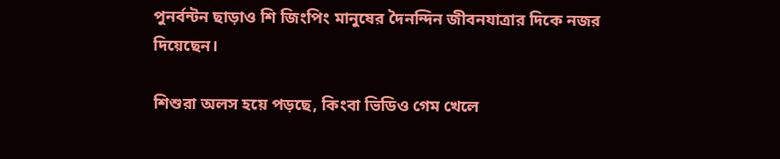পুনর্বন্টন ছাড়াও শি জিংপিং মানুষের দৈনন্দিন জীবনযাত্রার দিকে নজর দিয়েছেন।

শিশুরা অলস হয়ে পড়ছে, কিংবা ভিডিও গেম খেলে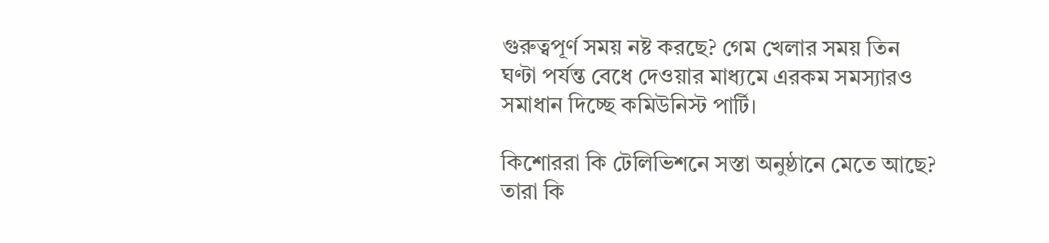গুরুত্বপূর্ণ সময় নষ্ট করছে? গেম খেলার সময় তিন ঘণ্টা পর্যন্ত বেধে দেওয়ার মাধ্যমে এরকম সমস্যারও সমাধান দিচ্ছে কমিউনিস্ট পার্টি।

কিশোররা কি টেলিভিশনে সস্তা অনুষ্ঠানে মেতে আছে? তারা কি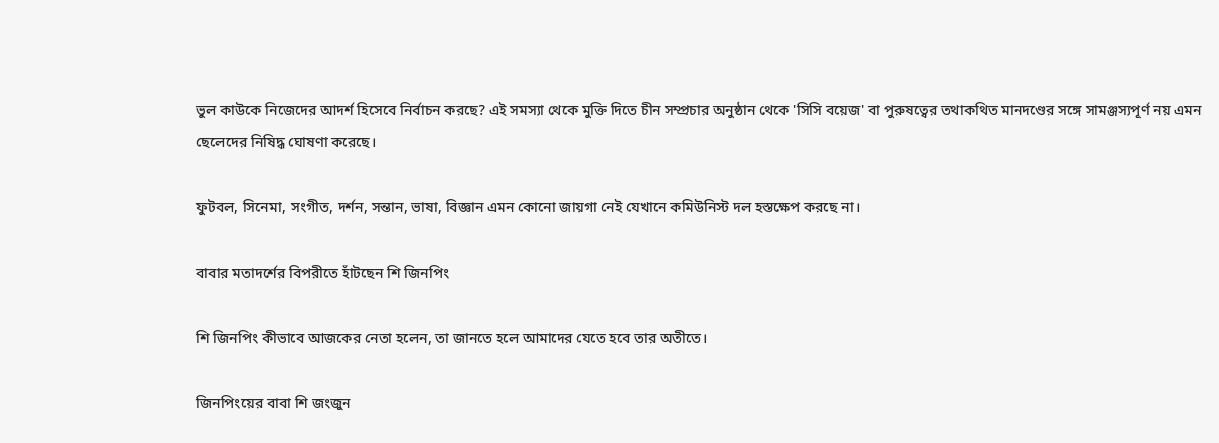ভুল কাউকে নিজেদের আদর্শ হিসেবে নির্বাচন করছে? এই সমস্যা থেকে মুক্তি দিতে চীন সম্প্রচার অনুষ্ঠান থেকে 'সিসি বয়েজ' বা পুরুষত্বের তথাকথিত মানদণ্ডের সঙ্গে সামঞ্জস্যপূর্ণ নয় এমন ছেলেদের নিষিদ্ধ ঘোষণা করেছে।

ফুটবল, সিনেমা, সংগীত, দর্শন, সন্তান, ভাষা, বিজ্ঞান এমন কোনো জায়গা নেই যেখানে কমিউনিস্ট দল হস্তক্ষেপ করছে না।

বাবার মতাদর্শের বিপরীতে হাঁটছেন শি জিনপিং

শি জিনপিং কীভাবে আজকের নেতা হলেন, তা জানতে হলে আমাদের যেতে হবে তার অতীতে।

জিনপিংয়ের বাবা শি জংজুন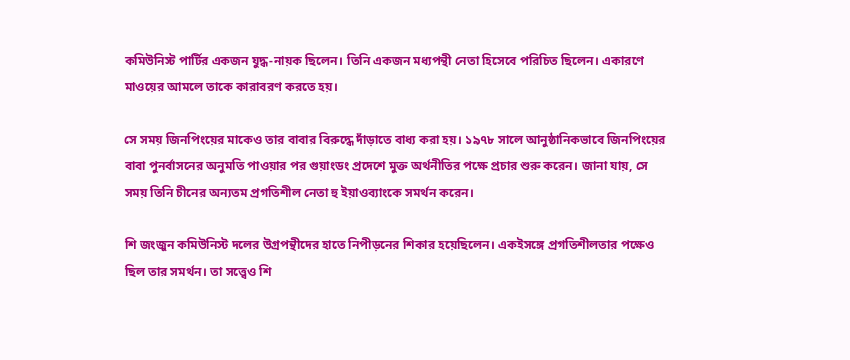কমিউনিস্ট পার্টির একজন যুদ্ধ-নায়ক ছিলেন। তিনি একজন মধ্যপন্থী নেতা হিসেবে পরিচিত ছিলেন। একারণে মাওয়ের আমলে তাকে কারাবরণ করতে হয়।

সে সময় জিনপিংয়ের মাকেও তার বাবার বিরুদ্ধে দাঁড়াতে বাধ্য করা হয়। ১৯৭৮ সালে আনুষ্ঠানিকভাবে জিনপিংয়ের বাবা পুনর্বাসনের অনুমতি পাওয়ার পর গুয়াংডং প্রদেশে মুক্ত অর্থনীতির পক্ষে প্রচার শুরু করেন। জানা যায়, সে সময় তিনি চীনের অন্যতম প্রগতিশীল নেতা হু ইয়াওব্যাংকে সমর্থন করেন।

শি জংজুন কমিউনিস্ট দলের উগ্রপন্থীদের হাতে নিপীড়নের শিকার হয়েছিলেন। একইসঙ্গে প্রগতিশীলতার পক্ষেও ছিল তার সমর্থন। তা সত্ত্বেও শি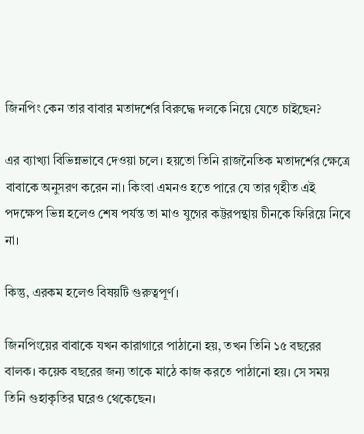জিনপিং কেন তার বাবার মতাদর্শের বিরুদ্ধে দলকে নিয়ে যেতে চাইছেন?

এর ব্যাখ্যা বিভিন্নভাবে দেওয়া চলে। হয়তো তিনি রাজনৈতিক মতাদর্শের ক্ষেত্রে বাবাকে অনুসরণ করেন না। কিংবা এমনও হতে পারে যে তার গৃহীত এই পদক্ষেপ ভিন্ন হলেও শেষ পর্যন্ত তা মাও যুগের কট্টরপন্থায় চীনকে ফিরিয়ে নিবে না।

কিন্তু, এরকম হলেও বিষয়টি গুরুত্বপূর্ণ।

জিনপিংয়ের বাবাকে যখন কারাগারে পাঠানো হয়, তখন তিনি ১৫ বছরের বালক। কয়েক বছরের জন্য তাকে মাঠে কাজ করতে পাঠানো হয়। সে সময় তিনি গুহাকৃতির ঘরেও থেকেছেন।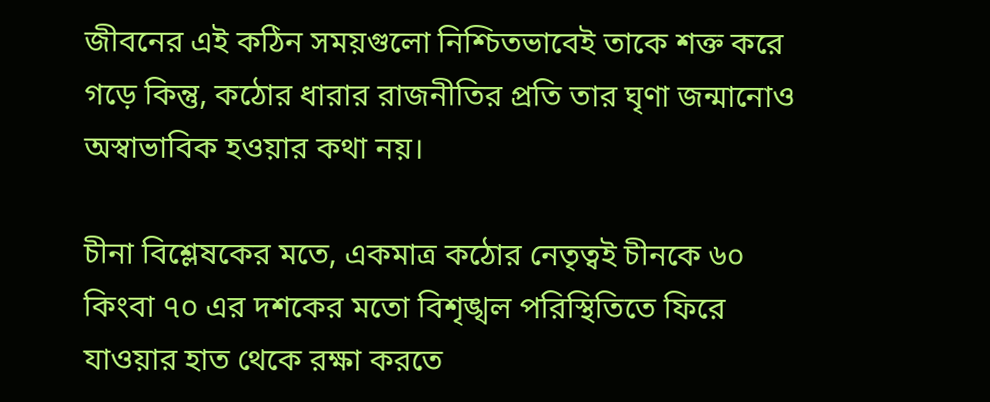জীবনের এই কঠিন সময়গুলো নিশ্চিতভাবেই তাকে শক্ত করে গড়ে কিন্তু, কঠোর ধারার রাজনীতির প্রতি তার ঘৃণা জন্মানোও অস্বাভাবিক হওয়ার কথা নয়।

চীনা বিশ্লেষকের মতে, একমাত্র কঠোর নেতৃত্বই চীনকে ৬০ কিংবা ৭০ এর দশকের মতো বিশৃঙ্খল পরিস্থিতিতে ফিরে যাওয়ার হাত থেকে রক্ষা করতে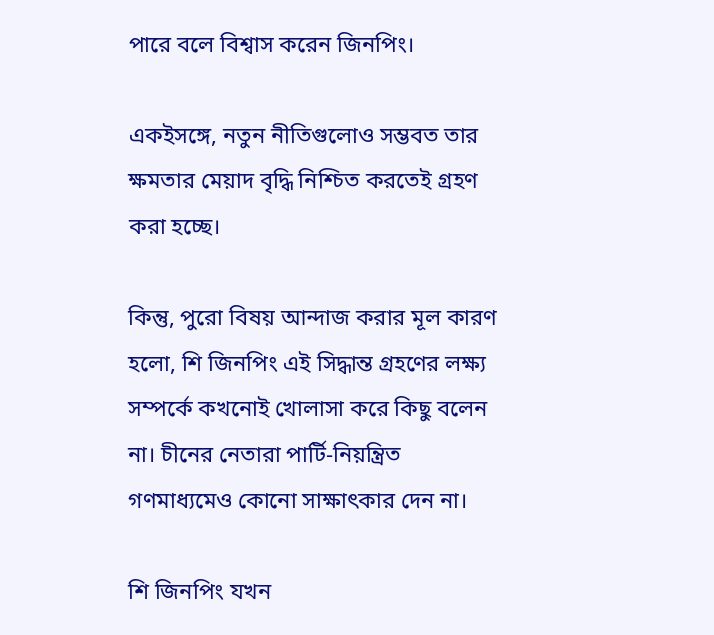পারে বলে বিশ্বাস করেন জিনপিং।

একইসঙ্গে, নতুন নীতিগুলোও সম্ভবত তার ক্ষমতার মেয়াদ বৃদ্ধি নিশ্চিত করতেই গ্রহণ করা হচ্ছে।

কিন্তু, পুরো বিষয় আন্দাজ করার মূল কারণ হলো, শি জিনপিং এই সিদ্ধান্ত গ্রহণের লক্ষ্য সম্পর্কে কখনোই খোলাসা করে কিছু বলেন না। চীনের নেতারা পার্টি-নিয়ন্ত্রিত গণমাধ্যমেও কোনো সাক্ষাৎকার দেন না।

শি জিনপিং যখন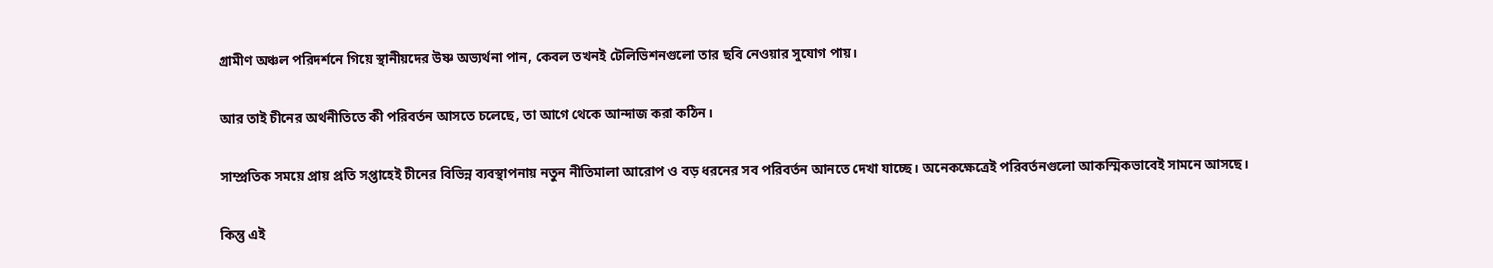গ্রামীণ অঞ্চল পরিদর্শনে গিয়ে স্থানীয়দের উষ্ণ অভ্যর্থনা পান, কেবল তখনই টেলিভিশনগুলো তার ছবি নেওয়ার সুযোগ পায়।

আর তাই চীনের অর্থনীতিতে কী পরিবর্তন আসতে চলেছে, তা আগে থেকে আন্দাজ করা কঠিন।

সাম্প্রতিক সময়ে প্রায় প্রতি সপ্তাহেই চীনের বিভিন্ন ব্যবস্থাপনায় নতুন নীতিমালা আরোপ ও বড় ধরনের সব পরিবর্তন আনতে দেখা যাচ্ছে। অনেকক্ষেত্রেই পরিবর্তনগুলো আকস্মিকভাবেই সামনে আসছে।

কিন্তু এই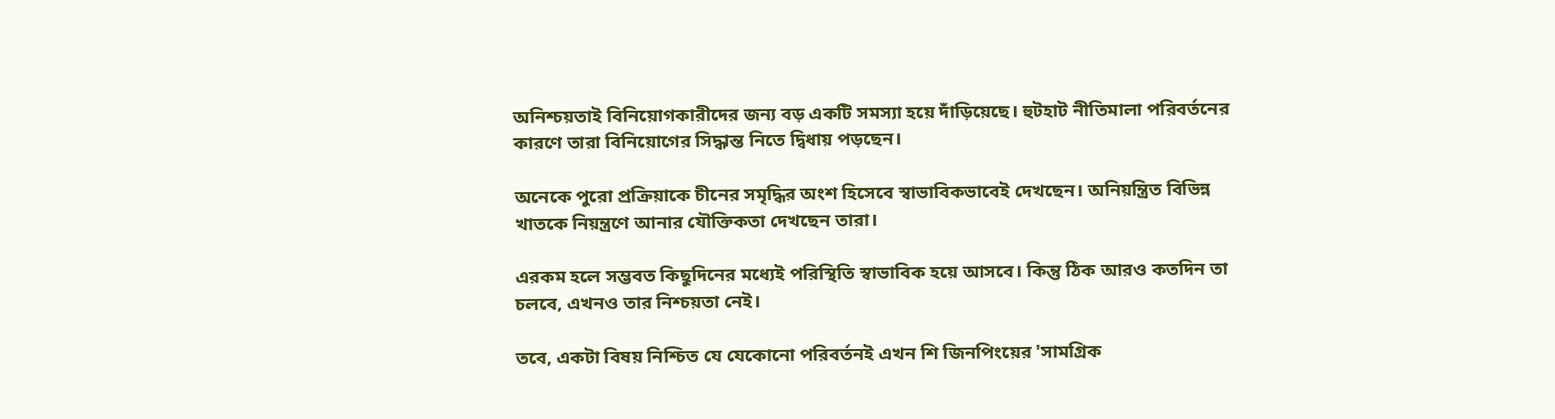অনিশ্চয়তাই বিনিয়োগকারীদের জন্য বড় একটি সমস্যা হয়ে দাঁড়িয়েছে। হুটহাট নীতিমালা পরিবর্তনের কারণে তারা বিনিয়োগের সিদ্ধান্ত নিতে দ্বিধায় পড়ছেন।

অনেকে পুরো প্রক্রিয়াকে চীনের সমৃদ্ধির অংশ হিসেবে স্বাভাবিকভাবেই দেখছেন। অনিয়ন্ত্রিত বিভিন্ন খাতকে নিয়ন্ত্রণে আনার যৌক্তিকতা দেখছেন তারা।

এরকম হলে সম্ভবত কিছুদিনের মধ্যেই পরিস্থিতি স্বাভাবিক হয়ে আসবে। কিন্তু ঠিক আরও কতদিন তা চলবে, এখনও তার নিশ্চয়তা নেই।

তবে, একটা বিষয় নিশ্চিত যে যেকোনো পরিবর্তনই এখন শি জিনপিংয়ের 'সামগ্রিক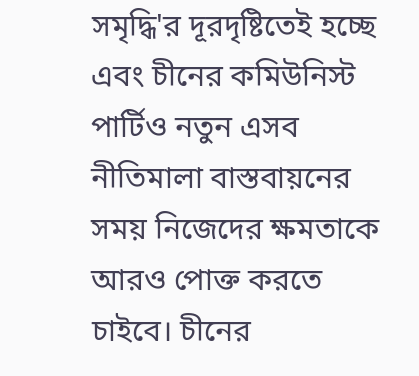সমৃদ্ধি'র দূরদৃষ্টিতেই হচ্ছে এবং চীনের কমিউনিস্ট পার্টিও নতুন এসব নীতিমালা বাস্তবায়নের সময় নিজেদের ক্ষমতাকে আরও পোক্ত করতে চাইবে। চীনের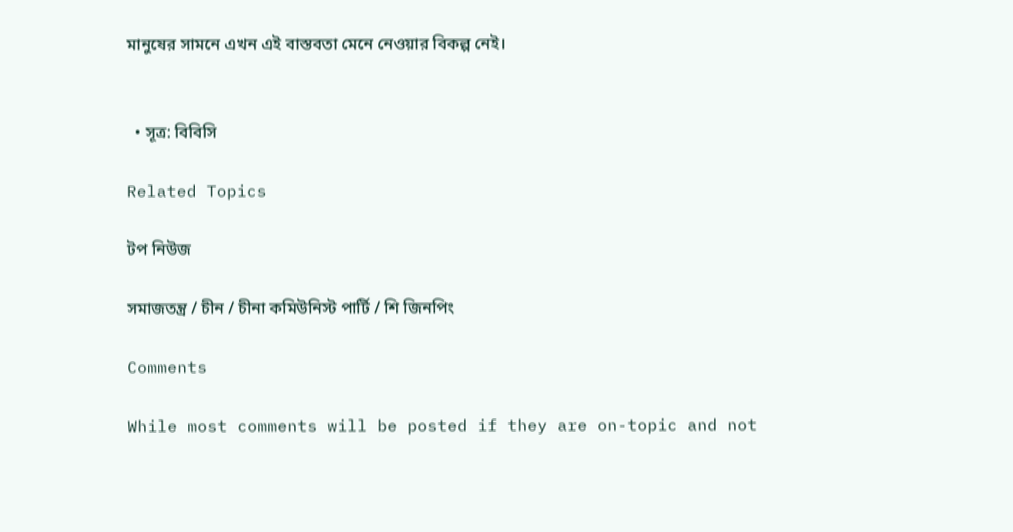মানুষের সামনে এখন এই বাস্তবতা মেনে নেওয়ার বিকল্প নেই।


  • সূত্র: বিবিসি

Related Topics

টপ নিউজ

সমাজতন্ত্র / চীন / চীনা কমিউনিস্ট পার্টি / শি জিনপিং

Comments

While most comments will be posted if they are on-topic and not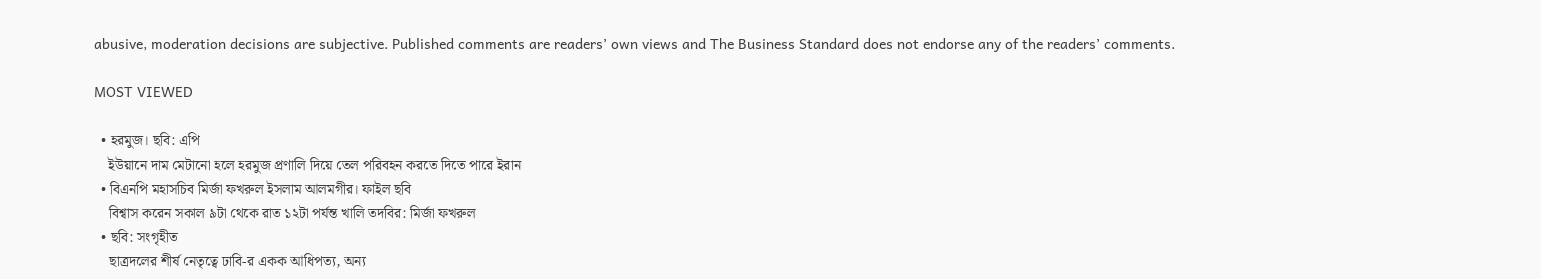abusive, moderation decisions are subjective. Published comments are readers’ own views and The Business Standard does not endorse any of the readers’ comments.

MOST VIEWED

  • হরমুজ। ছবি: এপি
    ইউয়ানে দাম মেটানো হলে হরমুজ প্রণালি দিয়ে তেল পরিবহন করতে দিতে পারে ইরান
  • বিএনপি মহাসচিব মির্জা ফখরুল ইসলাম আলমগীর। ফাইল ছবি
    বিশ্বাস করেন সকাল ৯টা থেকে রাত ১২টা পর্যন্ত খালি তদবির: মির্জা ফখরুল
  • ছবি: সংগৃহীত
    ছাত্রদলের শীর্ষ নেতৃত্বে ঢাবি-র একক আধিপত্য, অন্য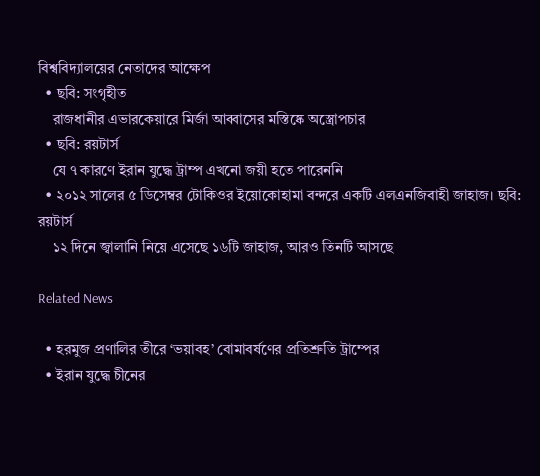বিশ্ববিদ্যালয়ের নেতাদের আক্ষেপ
  • ছবি: সংগৃহীত
    রাজধানীর এভারকেয়ারে মির্জা আব্বাসের মস্তিষ্কে অস্ত্রোপচার
  • ছবি: রয়টার্স
    যে ৭ কারণে ইরান যুদ্ধে ট্রাম্প এখনো জয়ী হতে পারেননি
  • ২০১২ সালের ৫ ডিসেম্বর টোকিওর ইয়োকোহামা বন্দরে একটি এলএনজিবাহী জাহাজ। ছবি: রয়টার্স
    ১২ দিনে জ্বালানি নিয়ে এসেছে ১৬টি জাহাজ, আরও তিনটি আসছে

Related News

  • হরমুজ প্রণালির তীরে ‘ভয়াবহ’ বোমাবর্ষণের প্রতিশ্রুতি ট্রাম্পের
  • ইরান যুদ্ধে চীনের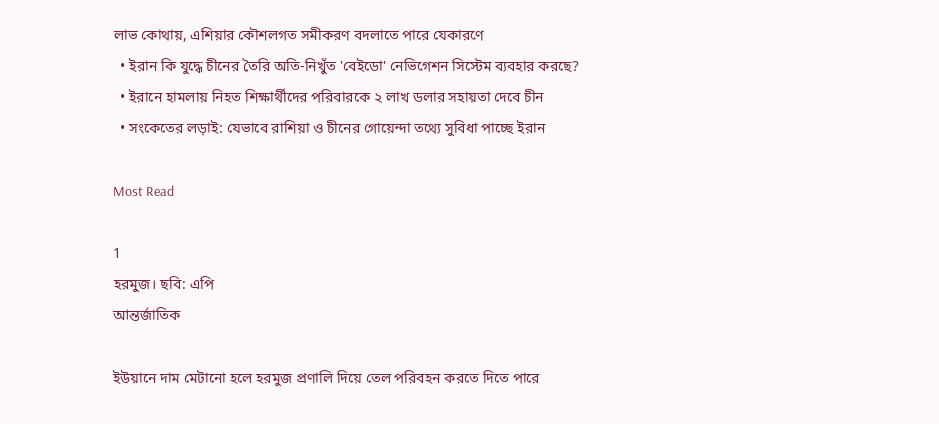লাভ কোথায়, এশিয়ার কৌশলগত সমীকরণ বদলাতে পারে যেকারণে
  • ইরান কি যুদ্ধে চীনের তৈরি অতি-নিখুঁত 'বেইডো' নেভিগেশন সিস্টেম ব্যবহার করছে?
  • ইরানে হামলায় নিহত শিক্ষার্থীদের পরিবারকে ২ লাখ ডলার সহায়তা দেবে চীন
  • সংকেতের লড়াই: যেভাবে রাশিয়া ও চীনের গোয়েন্দা তথ্যে সুবিধা পাচ্ছে ইরান

Most Read

1
হরমুজ। ছবি: এপি
আন্তর্জাতিক

ইউয়ানে দাম মেটানো হলে হরমুজ প্রণালি দিয়ে তেল পরিবহন করতে দিতে পারে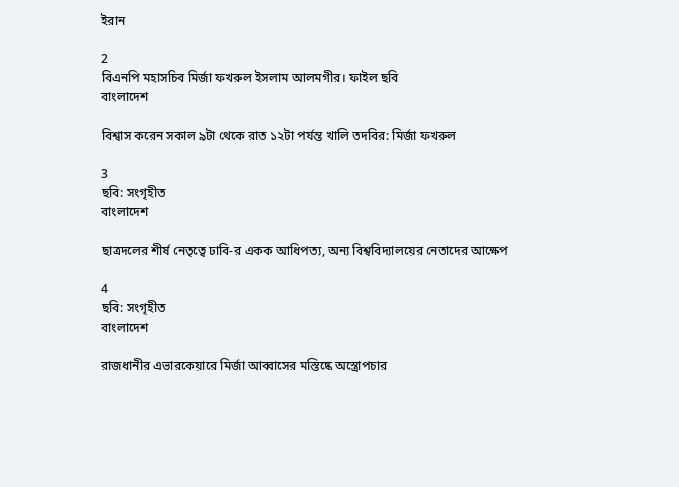ইরান

2
বিএনপি মহাসচিব মির্জা ফখরুল ইসলাম আলমগীর। ফাইল ছবি
বাংলাদেশ

বিশ্বাস করেন সকাল ৯টা থেকে রাত ১২টা পর্যন্ত খালি তদবির: মির্জা ফখরুল

3
ছবি: সংগৃহীত
বাংলাদেশ

ছাত্রদলের শীর্ষ নেতৃত্বে ঢাবি-র একক আধিপত্য, অন্য বিশ্ববিদ্যালয়ের নেতাদের আক্ষেপ

4
ছবি: সংগৃহীত
বাংলাদেশ

রাজধানীর এভারকেয়ারে মির্জা আব্বাসের মস্তিষ্কে অস্ত্রোপচার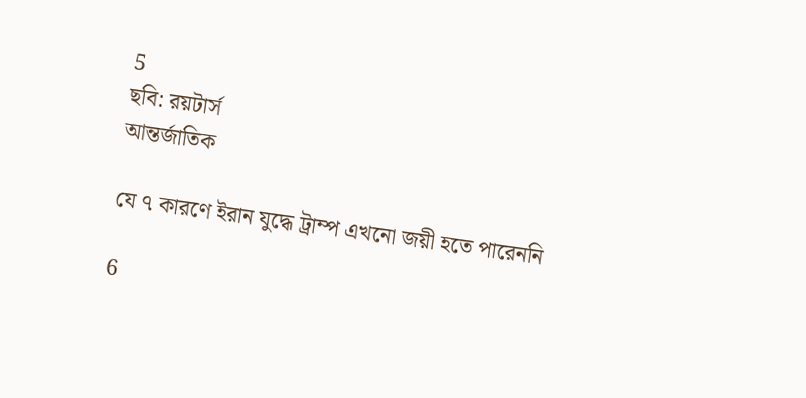5
ছবি: রয়টার্স
আন্তর্জাতিক

যে ৭ কারণে ইরান যুদ্ধে ট্রাম্প এখনো জয়ী হতে পারেননি

6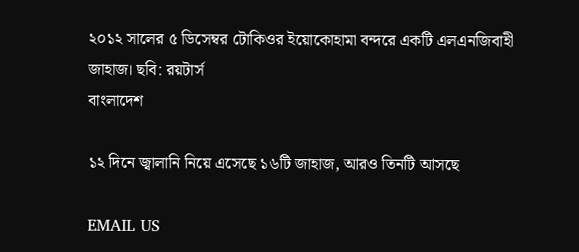২০১২ সালের ৫ ডিসেম্বর টোকিওর ইয়োকোহামা বন্দরে একটি এলএনজিবাহী জাহাজ। ছবি: রয়টার্স
বাংলাদেশ

১২ দিনে জ্বালানি নিয়ে এসেছে ১৬টি জাহাজ, আরও তিনটি আসছে

EMAIL US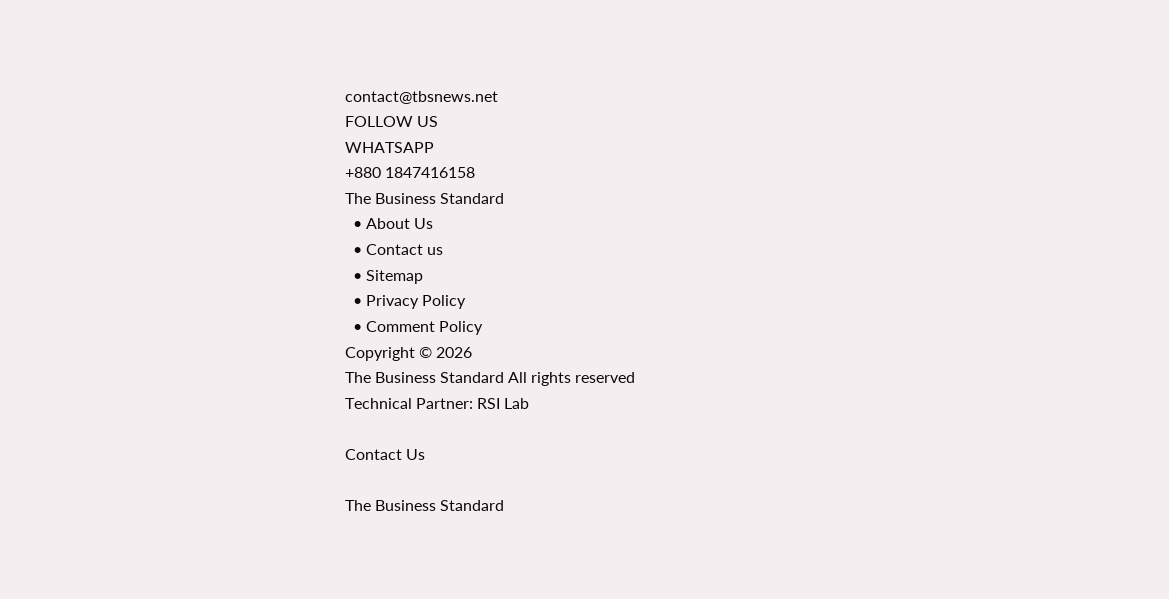contact@tbsnews.net
FOLLOW US
WHATSAPP
+880 1847416158
The Business Standard
  • About Us
  • Contact us
  • Sitemap
  • Privacy Policy
  • Comment Policy
Copyright © 2026
The Business Standard All rights reserved
Technical Partner: RSI Lab

Contact Us

The Business Standard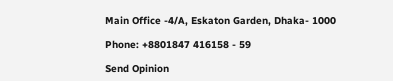Main Office -4/A, Eskaton Garden, Dhaka- 1000

Phone: +8801847 416158 - 59

Send Opinion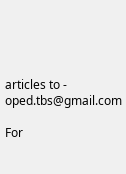articles to - oped.tbs@gmail.com

For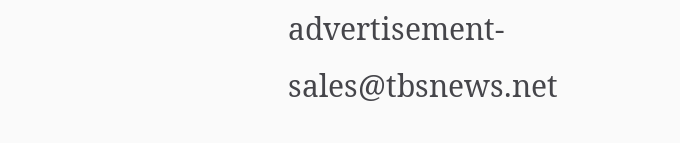advertisement- sales@tbsnews.net